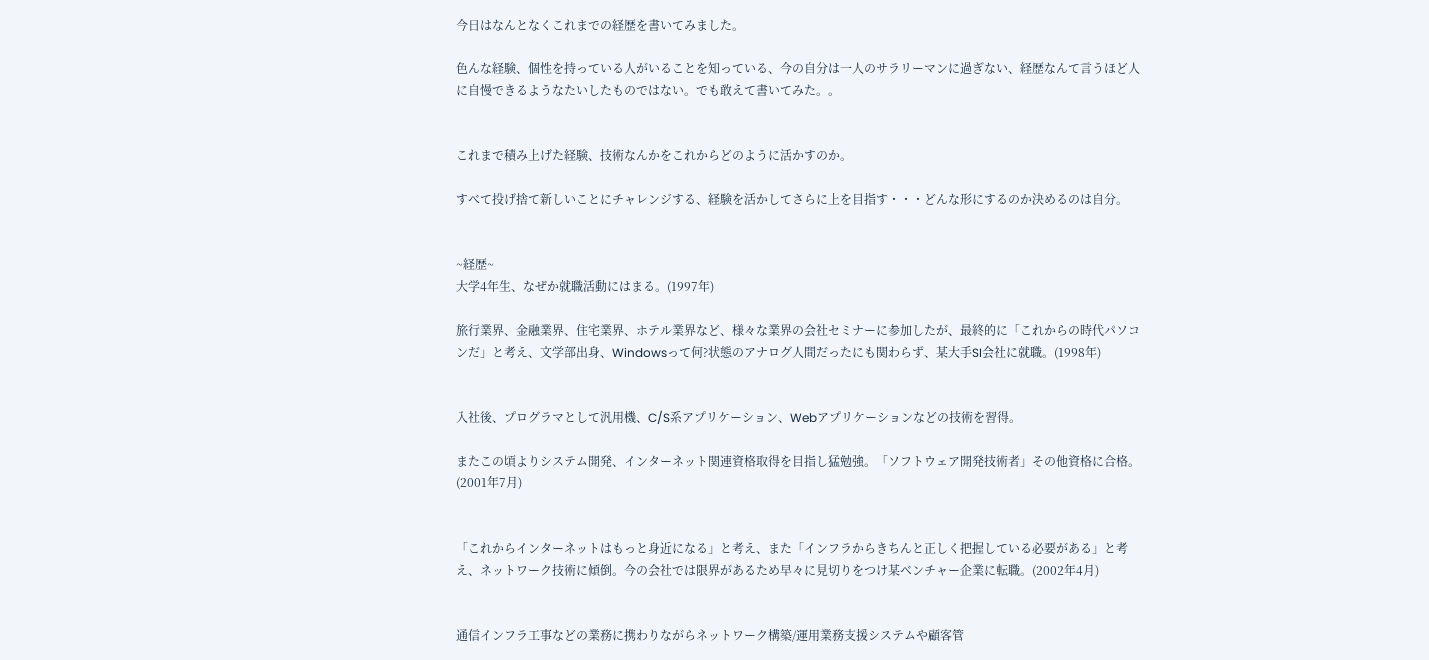今日はなんとなくこれまでの経歴を書いてみました。

色んな経験、個性を持っている人がいることを知っている、今の自分は一人のサラリーマンに過ぎない、経歴なんて言うほど人に自慢できるようなたいしたものではない。でも敢えて書いてみた。。


これまで積み上げた経験、技術なんかをこれからどのように活かすのか。

すべて投げ捨て新しいことにチャレンジする、経験を活かしてさらに上を目指す・・・どんな形にするのか決めるのは自分。


~経歴~
大学4年生、なぜか就職活動にはまる。(1997年)

旅行業界、金融業界、住宅業界、ホテル業界など、様々な業界の会社セミナーに参加したが、最終的に「これからの時代パソコンだ」と考え、文学部出身、Windowsって何?状態のアナログ人間だったにも関わらず、某大手SI会社に就職。(1998年)


入社後、プログラマとして汎用機、C/S系アプリケーション、Webアプリケーションなどの技術を習得。

またこの頃よりシステム開発、インターネット関連資格取得を目指し猛勉強。「ソフトウェア開発技術者」その他資格に合格。(2001年7月)


「これからインターネットはもっと身近になる」と考え、また「インフラからきちんと正しく把握している必要がある」と考え、ネットワーク技術に傾倒。今の会社では限界があるため早々に見切りをつけ某ベンチャー企業に転職。(2002年4月)


通信インフラ工事などの業務に携わりながらネットワーク構築/運用業務支援システムや顧客管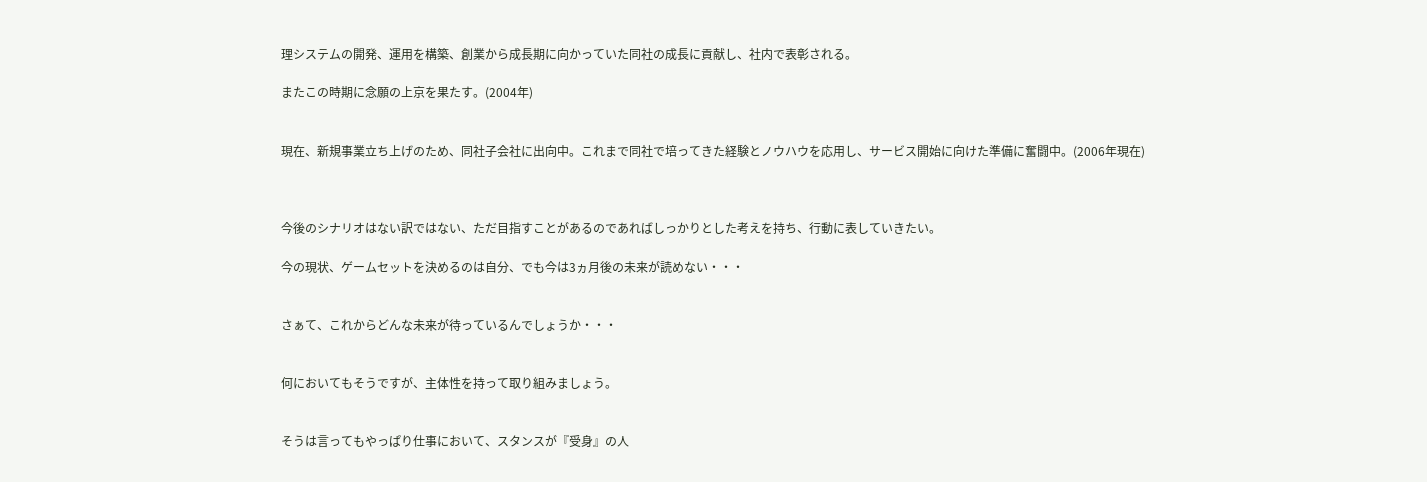理システムの開発、運用を構築、創業から成長期に向かっていた同社の成長に貢献し、社内で表彰される。

またこの時期に念願の上京を果たす。(2004年)


現在、新規事業立ち上げのため、同社子会社に出向中。これまで同社で培ってきた経験とノウハウを応用し、サービス開始に向けた準備に奮闘中。(2006年現在)



今後のシナリオはない訳ではない、ただ目指すことがあるのであればしっかりとした考えを持ち、行動に表していきたい。

今の現状、ゲームセットを決めるのは自分、でも今は3ヵ月後の未来が読めない・・・


さぁて、これからどんな未来が待っているんでしょうか・・・


何においてもそうですが、主体性を持って取り組みましょう。


そうは言ってもやっぱり仕事において、スタンスが『受身』の人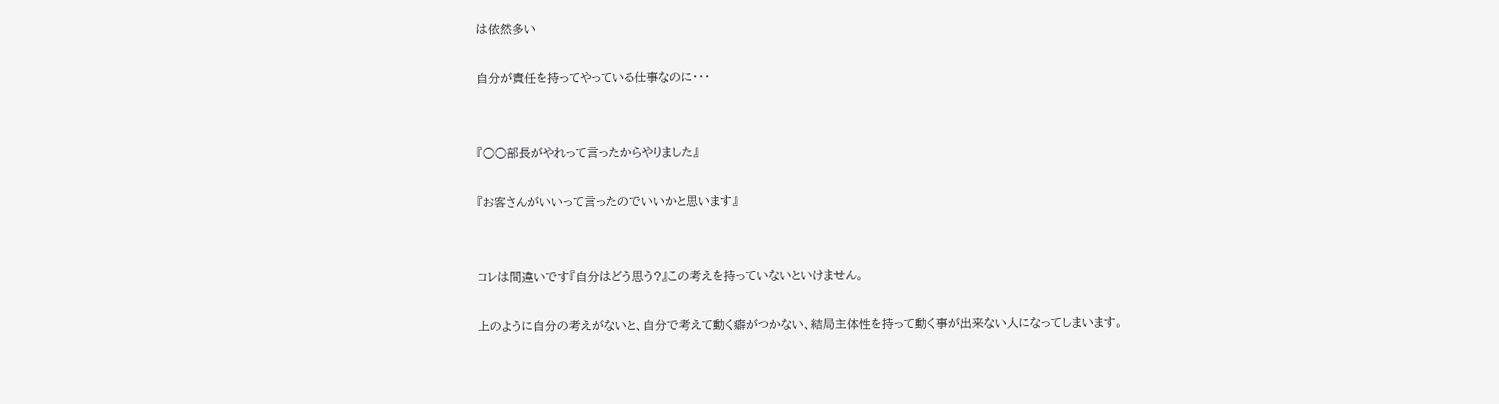は依然多い

自分が責任を持ってやっている仕事なのに・・・


『○○部長がやれって言ったからやりました』

『お客さんがいいって言ったのでいいかと思います』


コレは間違いです『自分はどう思う?』この考えを持っていないといけません。

上のように自分の考えがないと、自分で考えて動く癖がつかない、結局主体性を持って動く事が出来ない人になってしまいます。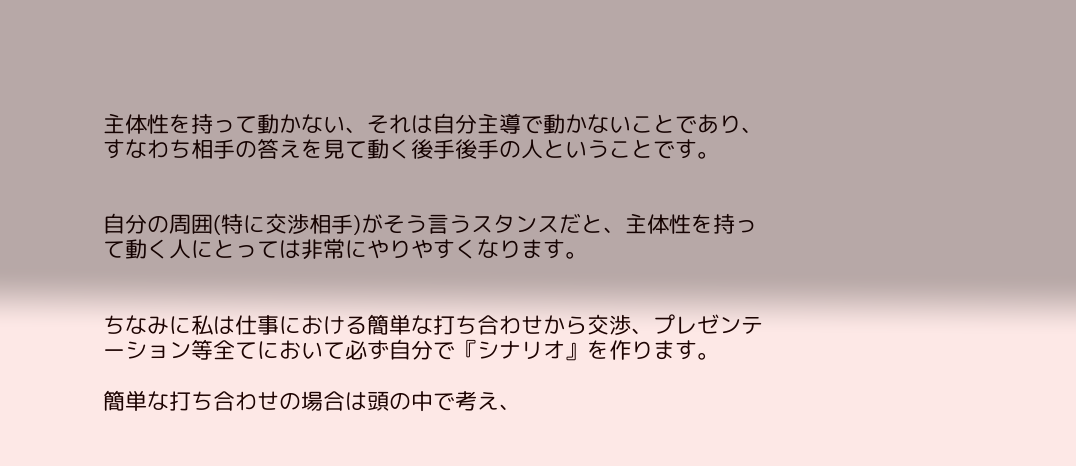主体性を持って動かない、それは自分主導で動かないことであり、すなわち相手の答えを見て動く後手後手の人ということです。


自分の周囲(特に交渉相手)がそう言うスタンスだと、主体性を持って動く人にとっては非常にやりやすくなります。


ちなみに私は仕事における簡単な打ち合わせから交渉、プレゼンテーション等全てにおいて必ず自分で『シナリオ』を作ります。

簡単な打ち合わせの場合は頭の中で考え、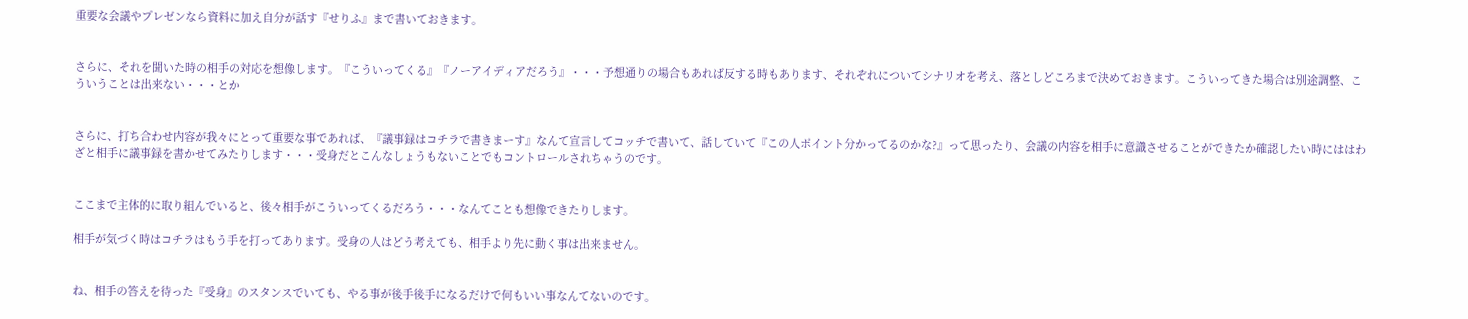重要な会議やプレゼンなら資料に加え自分が話す『せりふ』まで書いておきます。


さらに、それを聞いた時の相手の対応を想像します。『こういってくる』『ノーアイディアだろう』・・・予想通りの場合もあれば反する時もあります、それぞれについてシナリオを考え、落としどころまで決めておきます。こういってきた場合は別途調整、こういうことは出来ない・・・とか


さらに、打ち合わせ内容が我々にとって重要な事であれば、『議事録はコチラで書きまーす』なんて宣言してコッチで書いて、話していて『この人ポイント分かってるのかな?』って思ったり、会議の内容を相手に意識させることができたか確認したい時にははわざと相手に議事録を書かせてみたりします・・・受身だとこんなしょうもないことでもコントロールされちゃうのです。


ここまで主体的に取り組んでいると、後々相手がこういってくるだろう・・・なんてことも想像できたりします。

相手が気づく時はコチラはもう手を打ってあります。受身の人はどう考えても、相手より先に動く事は出来ません。


ね、相手の答えを待った『受身』のスタンスでいても、やる事が後手後手になるだけで何もいい事なんてないのです。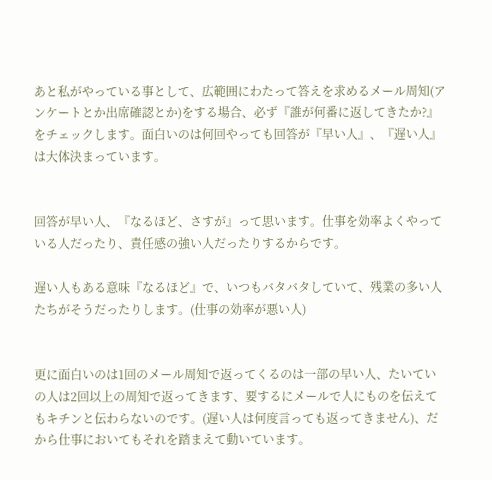あと私がやっている事として、広範囲にわたって答えを求めるメール周知(アンケートとか出席確認とか)をする場合、必ず『誰が何番に返してきたか?』をチェックします。面白いのは何回やっても回答が『早い人』、『遅い人』は大体決まっています。


回答が早い人、『なるほど、さすが』って思います。仕事を効率よくやっている人だったり、責任感の強い人だったりするからです。

遅い人もある意味『なるほど』で、いつもバタバタしていて、残業の多い人たちがそうだったりします。(仕事の効率が悪い人)


更に面白いのは1回のメール周知で返ってくるのは一部の早い人、たいていの人は2回以上の周知で返ってきます、要するにメールで人にものを伝えてもキチンと伝わらないのです。(遅い人は何度言っても返ってきません)、だから仕事においてもそれを踏まえて動いています。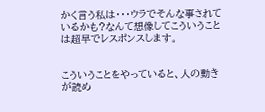かく言う私は・・・ウラでそんな事されているかも?なんて想像してこういうことは超早でレスポンスします。


こういうことをやっていると、人の動きが読め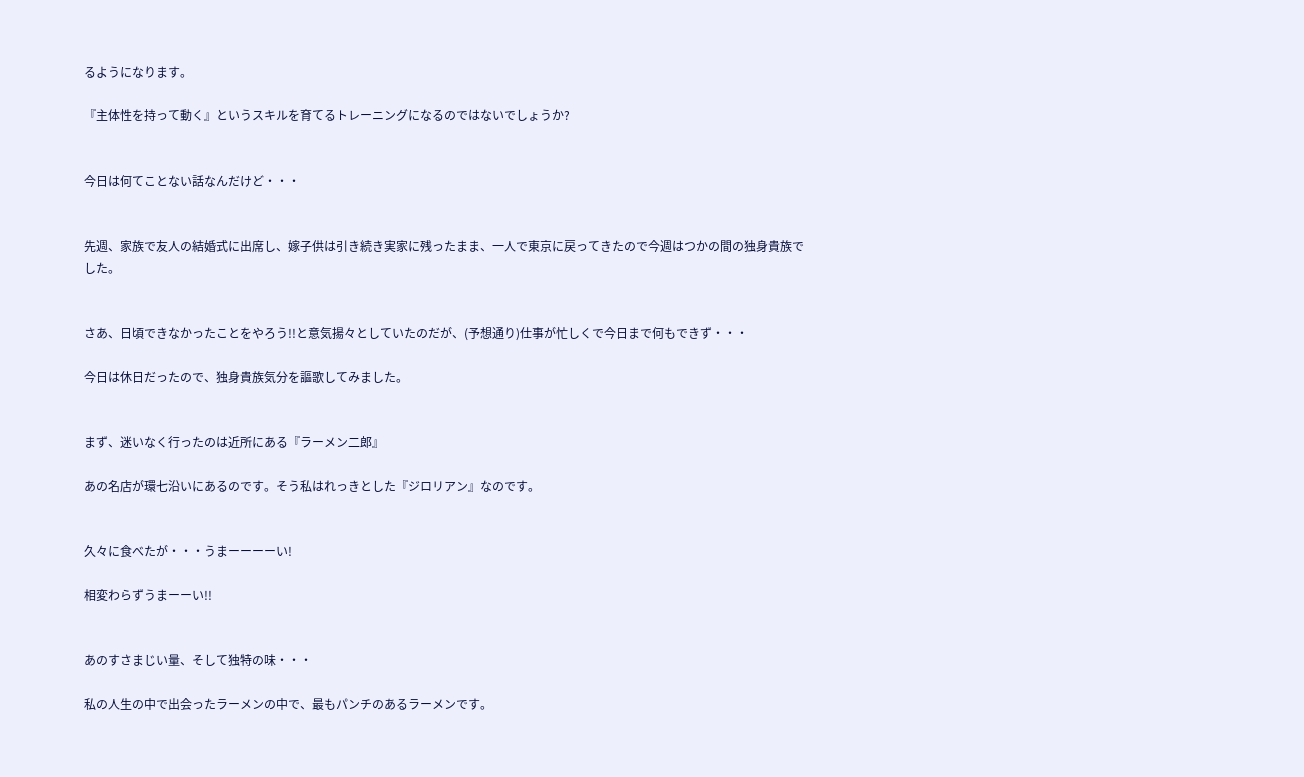るようになります。

『主体性を持って動く』というスキルを育てるトレーニングになるのではないでしょうか?


今日は何てことない話なんだけど・・・


先週、家族で友人の結婚式に出席し、嫁子供は引き続き実家に残ったまま、一人で東京に戻ってきたので今週はつかの間の独身貴族でした。


さあ、日頃できなかったことをやろう!!と意気揚々としていたのだが、(予想通り)仕事が忙しくで今日まで何もできず・・・

今日は休日だったので、独身貴族気分を謳歌してみました。


まず、迷いなく行ったのは近所にある『ラーメン二郎』

あの名店が環七沿いにあるのです。そう私はれっきとした『ジロリアン』なのです。


久々に食べたが・・・うまーーーーい!

相変わらずうまーーい!!


あのすさまじい量、そして独特の味・・・

私の人生の中で出会ったラーメンの中で、最もパンチのあるラーメンです。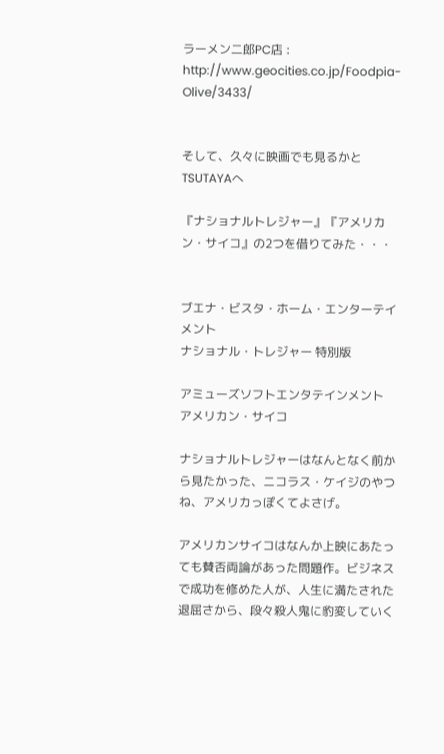ラーメン二郎PC店 : http://www.geocities.co.jp/Foodpia-Olive/3433/


そして、久々に映画でも見るかとTSUTAYAへ

『ナショナルトレジャー』『アメリカン・サイコ』の2つを借りてみた・・・


ブエナ・ビスタ・ホーム・エンターテイメント
ナショナル・トレジャー 特別版

アミューズソフトエンタテインメント
アメリカン・サイコ

ナショナルトレジャーはなんとなく前から見たかった、ニコラス・ケイジのやつね、アメリカっぽくてよさげ。

アメリカンサイコはなんか上映にあたっても賛否両論があった問題作。ビジネスで成功を修めた人が、人生に満たされた退屈さから、段々殺人鬼に豹変していく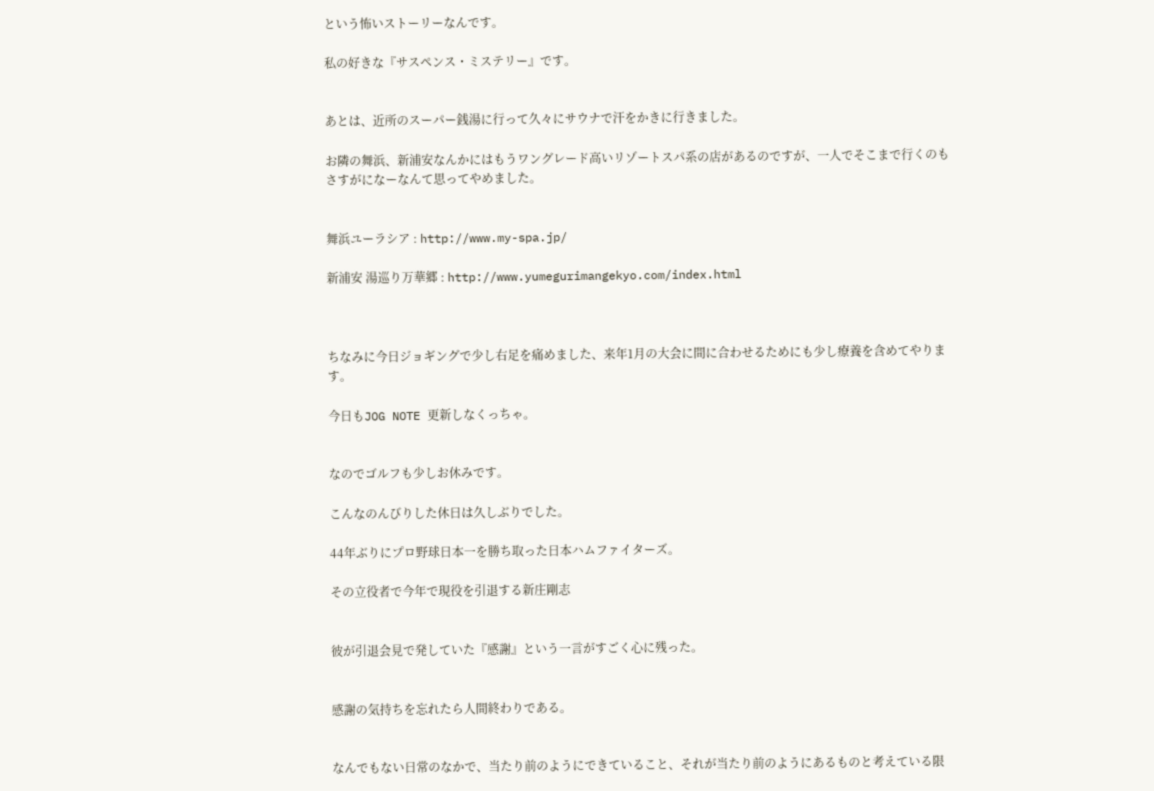という怖いストーリーなんです。

私の好きな『サスペンス・ミステリー』です。


あとは、近所のスーパー銭湯に行って久々にサウナで汗をかきに行きました。

お隣の舞浜、新浦安なんかにはもうワングレード高いリゾートスパ系の店があるのですが、一人でそこまで行くのもさすがになーなんて思ってやめました。


舞浜ユーラシア : http://www.my-spa.jp/

新浦安 湯巡り万華郷 : http://www.yumegurimangekyo.com/index.html



ちなみに今日ジョギングで少し右足を痛めました、来年1月の大会に間に合わせるためにも少し療養を含めてやります。

今日もJOG NOTE 更新しなくっちゃ。


なのでゴルフも少しお休みです。

こんなのんびりした休日は久しぶりでした。

44年ぶりにプロ野球日本一を勝ち取った日本ハムファイターズ。

その立役者で今年で現役を引退する新庄剛志


彼が引退会見で発していた『感謝』という一言がすごく心に残った。


感謝の気持ちを忘れたら人間終わりである。


なんでもない日常のなかで、当たり前のようにできていること、それが当たり前のようにあるものと考えている限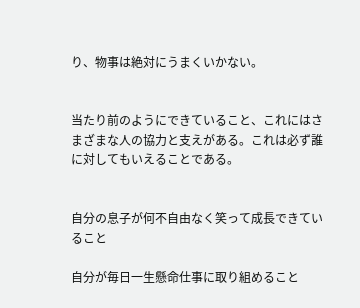り、物事は絶対にうまくいかない。


当たり前のようにできていること、これにはさまざまな人の協力と支えがある。これは必ず誰に対してもいえることである。


自分の息子が何不自由なく笑って成長できていること

自分が毎日一生懸命仕事に取り組めること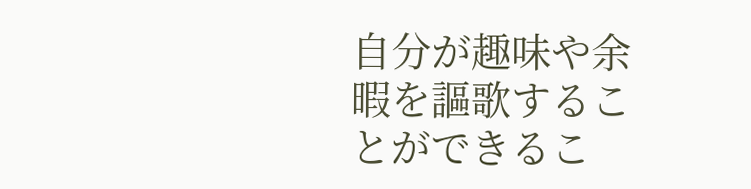自分が趣味や余暇を謳歌することができるこ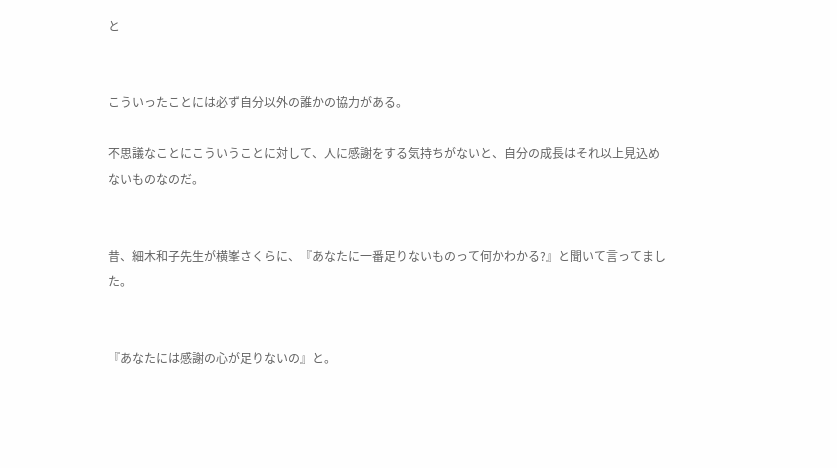と


こういったことには必ず自分以外の誰かの協力がある。

不思議なことにこういうことに対して、人に感謝をする気持ちがないと、自分の成長はそれ以上見込めないものなのだ。


昔、細木和子先生が横峯さくらに、『あなたに一番足りないものって何かわかる?』と聞いて言ってました。


『あなたには感謝の心が足りないの』と。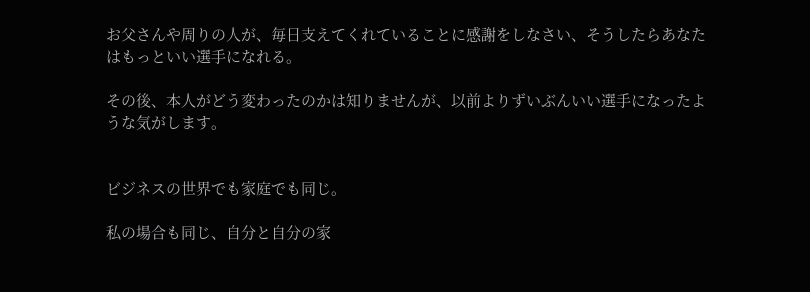お父さんや周りの人が、毎日支えてくれていることに感謝をしなさい、そうしたらあなたはもっといい選手になれる。

その後、本人がどう変わったのかは知りませんが、以前よりずいぶんいい選手になったような気がします。


ビジネスの世界でも家庭でも同じ。

私の場合も同じ、自分と自分の家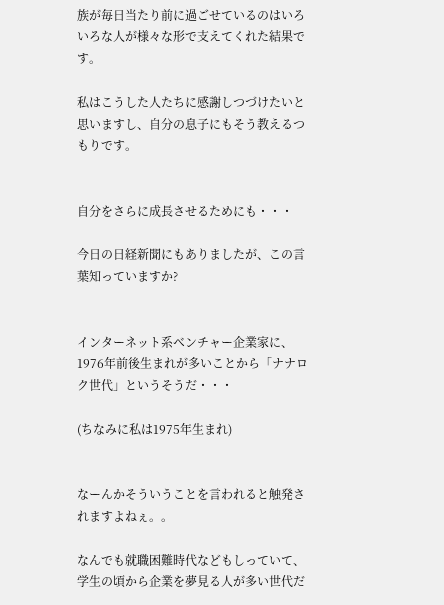族が毎日当たり前に過ごせているのはいろいろな人が様々な形で支えてくれた結果です。

私はこうした人たちに感謝しつづけたいと思いますし、自分の息子にもそう教えるつもりです。


自分をさらに成長させるためにも・・・

今日の日経新聞にもありましたが、この言葉知っていますか?


インターネット系ベンチャー企業家に、1976年前後生まれが多いことから「ナナロク世代」というそうだ・・・

(ちなみに私は1975年生まれ)


なーんかそういうことを言われると触発されますよねぇ。。

なんでも就職困難時代などもしっていて、学生の頃から企業を夢見る人が多い世代だ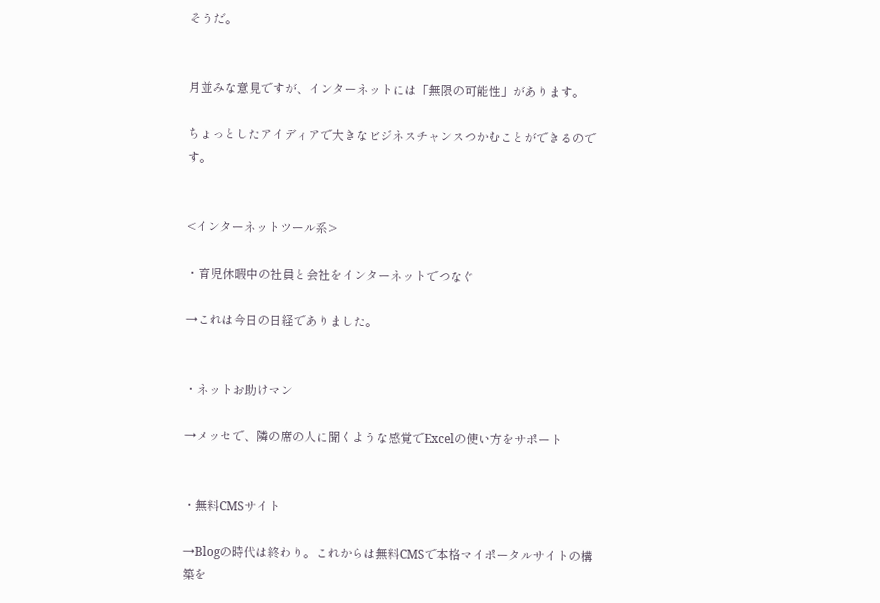そうだ。


月並みな意見ですが、インターネットには「無限の可能性」があります。

ちょっとしたアイディアで大きなビジネスチャンスつかむことができるのです。


<インターネットツール系>

・育児休暇中の社員と会社をインターネットでつなぐ

→これは今日の日経でありました。


・ネットお助けマン

→メッセで、隣の席の人に聞くような感覚でExcelの使い方をサポート


・無料CMSサイト

→Blogの時代は終わり。これからは無料CMSで本格マイポータルサイトの構築を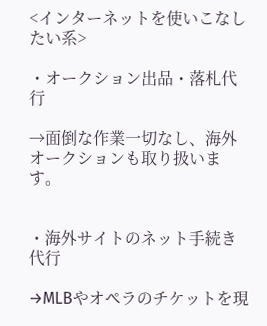<インターネットを使いこなしたい系>

・オークション出品・落札代行

→面倒な作業一切なし、海外オークションも取り扱います。


・海外サイトのネット手続き代行

→MLBやオペラのチケットを現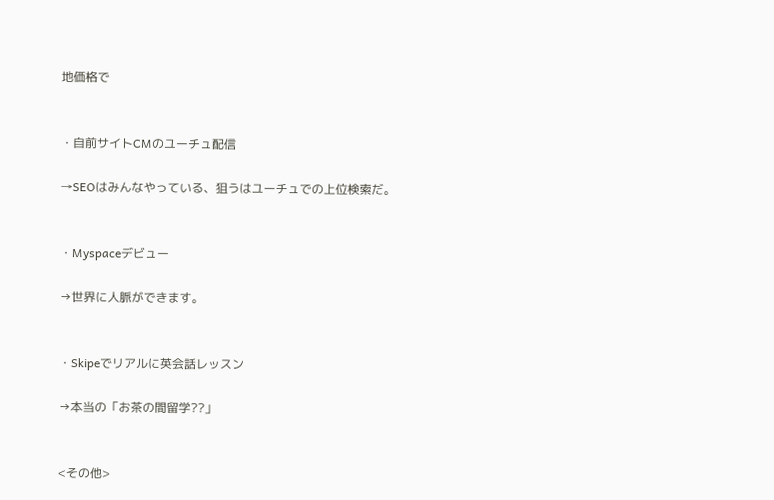地価格で


・自前サイトCMのユーチュ配信

→SEOはみんなやっている、狙うはユーチュでの上位検索だ。


・Myspaceデビュー

→世界に人脈ができます。


・Skipeでリアルに英会話レッスン

→本当の「お茶の間留学??」


<その他>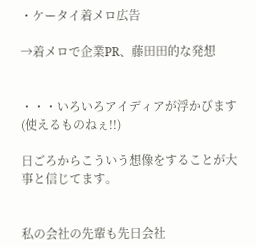・ケータイ着メロ広告

→着メロで企業PR、藤田田的な発想


・・・いろいろアイディアが浮かびます(使えるものねぇ!!)

日ごろからこういう想像をすることが大事と信じてます。


私の会社の先輩も先日会社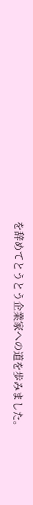を辞めてとうとう企業家への道を歩みました。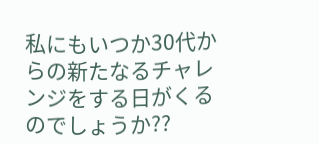私にもいつか30代からの新たなるチャレンジをする日がくるのでしょうか??